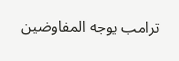ترامب يوجه المفاوضين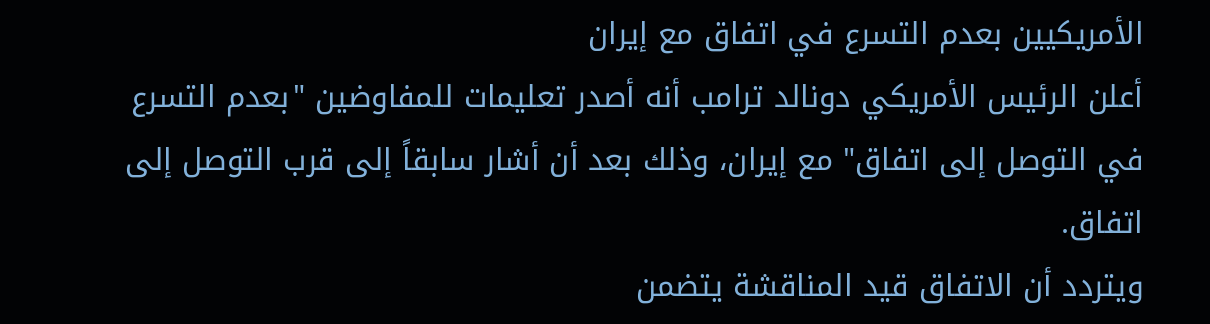الأمريكيين بعدم التسرع في اتفاق مع إيران
أعلن الرئيس الأمريكي دونالد ترامب أنه أصدر تعليمات للمفاوضين "بعدم التسرع في التوصل إلى اتفاق" مع إيران، وذلك بعد أن أشار سابقاً إلى قرب التوصل إلى اتفاق.
ويتردد أن الاتفاق قيد المناقشة يتضمن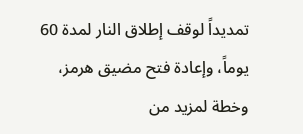تمديداً لوقف إطلاق النار لمدة 60 يوماً، وإعادة فتح مضيق هرمز، وخطة لمزيد من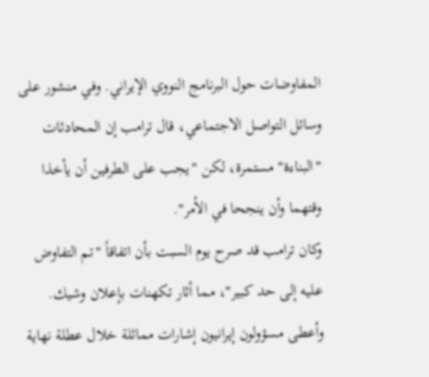المفاوضات حول البرنامج النووي الإيراني. وفي منشور على وسائل التواصل الاجتماعي، قال ترامب إن المحادثات "البناءة" مستمرة، لكن "يجب على الطرفين أن يأخذا وقتهما وأن ينجحا في الأمر".
وكان ترامب قد صرح يوم السبت بأن اتفاقاً "تم التفاوض عليه إلى حد كبير"، مما أثار تكهنات بإعلان وشيك. وأعطى مسؤولون إيرانيون إشارات مماثلة خلال عطلة نهاية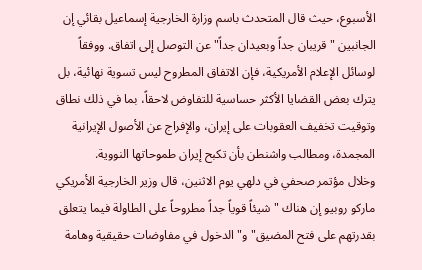الأسبوع، حيث قال المتحدث باسم وزارة الخارجية إسماعيل بقائي إن الجانبين "قريبان جداً وبعيدان جداً" عن التوصل إلى اتفاق. ووفقاً لوسائل الإعلام الأمريكية، فإن الاتفاق المطروح ليس تسوية نهائية، بل يترك بعض القضايا الأكثر حساسية للتفاوض لاحقاً، بما في ذلك نطاق وتوقيت تخفيف العقوبات على إيران، والإفراج عن الأصول الإيرانية المجمدة، ومطالب واشنطن بأن تكبح إيران طموحاتها النووية.
وخلال مؤتمر صحفي في دلهي يوم الاثنين، قال وزير الخارجية الأمريكي ماركو روبيو إن هناك "شيئاً قوياً جداً مطروحاً على الطاولة فيما يتعلق بقدرتهم على فتح المضيق" و"الدخول في مفاوضات حقيقية وهامة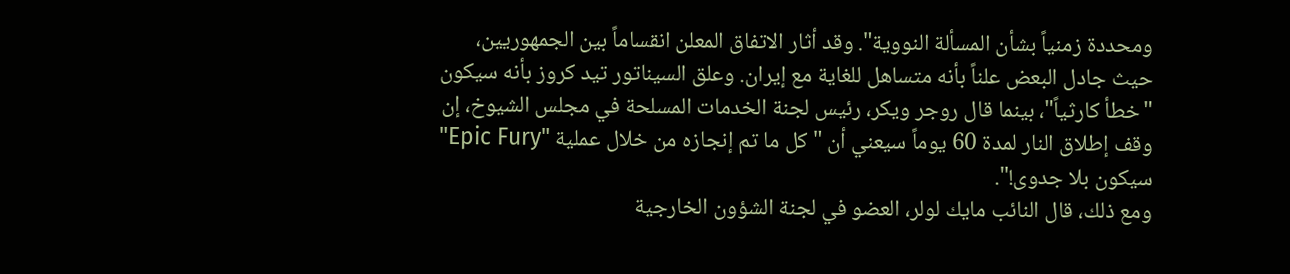ومحددة زمنياً بشأن المسألة النووية". وقد أثار الاتفاق المعلن انقساماً بين الجمهوريين، حيث جادل البعض علناً بأنه متساهل للغاية مع إيران. وعلق السيناتور تيد كروز بأنه سيكون "خطأ كارثياً"، بينما قال روجر ويكر، رئيس لجنة الخدمات المسلحة في مجلس الشيوخ، إن وقف إطلاق النار لمدة 60 يوماً سيعني أن "كل ما تم إنجازه من خلال عملية "Epic Fury" سيكون بلا جدوى!".
ومع ذلك، قال النائب مايك لولر، العضو في لجنة الشؤون الخارجية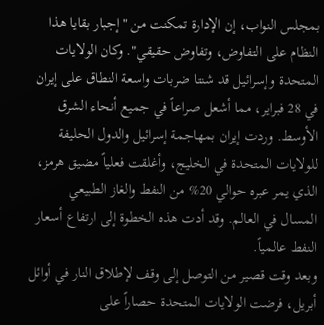بمجلس النواب، إن الإدارة تمكنت من "إجبار بقايا هذا النظام على التفاوض، وتفاوض حقيقي". وكان الولايات المتحدة وإسرائيل قد شنتا ضربات واسعة النطاق على إيران في 28 فبراير، مما أشعل صراعاً في جميع أنحاء الشرق الأوسط. وردت إيران بمهاجمة إسرائيل والدول الحليفة للولايات المتحدة في الخليج، وأغلقت فعلياً مضيق هرمز، الذي يمر عبره حوالي 20% من النفط والغاز الطبيعي المسال في العالم. وقد أدت هذه الخطوة إلى ارتفاع أسعار النفط عالمياً.
وبعد وقت قصير من التوصل إلى وقف لإطلاق النار في أوائل أبريل، فرضت الولايات المتحدة حصاراً على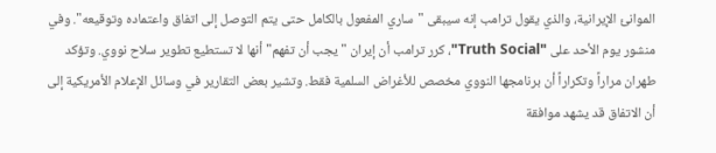الموانئ الإيرانية، والذي يقول ترامب إنه سيبقى "ساري المفعول بالكامل حتى يتم التوصل إلى اتفاق واعتماده وتوقيعه". وفي منشور يوم الأحد على "Truth Social"، كرر ترامب أن إيران "يجب أن تفهم" أنها لا تستطيع تطوير سلاح نووي. وتؤكد طهران مراراً وتكراراً أن برنامجها النووي مخصص للأغراض السلمية فقط. وتشير بعض التقارير في وسائل الإعلام الأمريكية إلى أن الاتفاق قد يشهد موافقة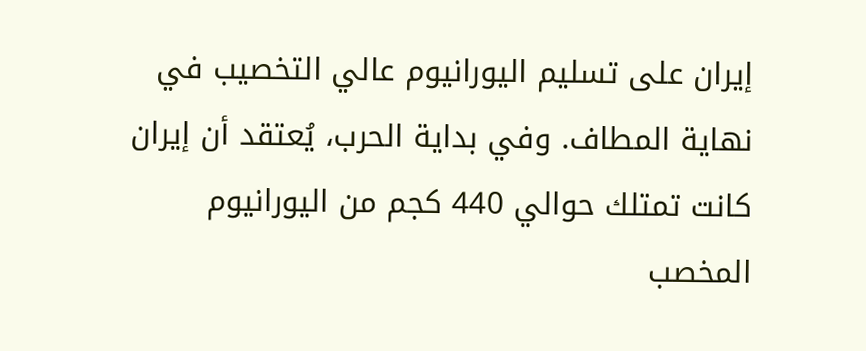إيران على تسليم اليورانيوم عالي التخصيب في نهاية المطاف. وفي بداية الحرب، يُعتقد أن إيران كانت تمتلك حوالي 440 كجم من اليورانيوم المخصب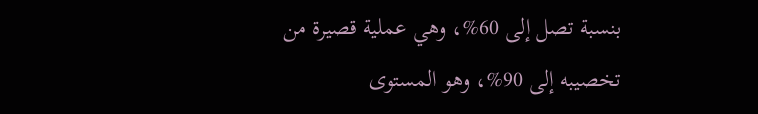بنسبة تصل إلى 60%، وهي عملية قصيرة من تخصيبه إلى 90%، وهو المستوى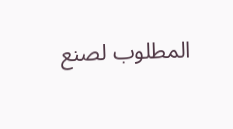المطلوب لصنع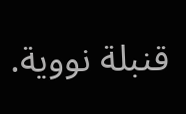قنبلة نووية.